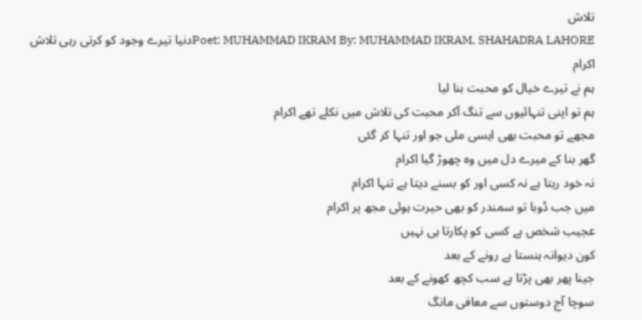تلاش
Poet: MUHAMMAD IKRAM By: MUHAMMAD IKRAM, SHAHADRA LAHOREدنیا تیرے وجود کو کرتی رہی تلاش اکرام
ہم نے تیرے خیال کو محبت بنا لیا
ہم تو اپنی تنہائیوں سے تنگ آکر محبت کی تلاش میں نکلے تھے اکرام
مجھے تو محبت بھی ایسی ملی جو اور تنہا کر گئی
گھر بنا کے میرے دل میں وہ چھوڑ گیا اکرام
نہ خود رہتا ہے نہ کسی اور کو بسنے دیتا ہے تنہا اکرام
میں جب ڈوبا تو سمندر کو بھی حیرت ہوئی مجھ پر اکرام
عجیب شخص ہے کسی کو پکارتا ہی نہیں
کون دیوانہ ہنستا ہے رونے کے بعد
جینا پھر بھی پڑتا ہے سب کچھ کھونے کے بعد
سوچا آج دوستوں سے معافی مانگ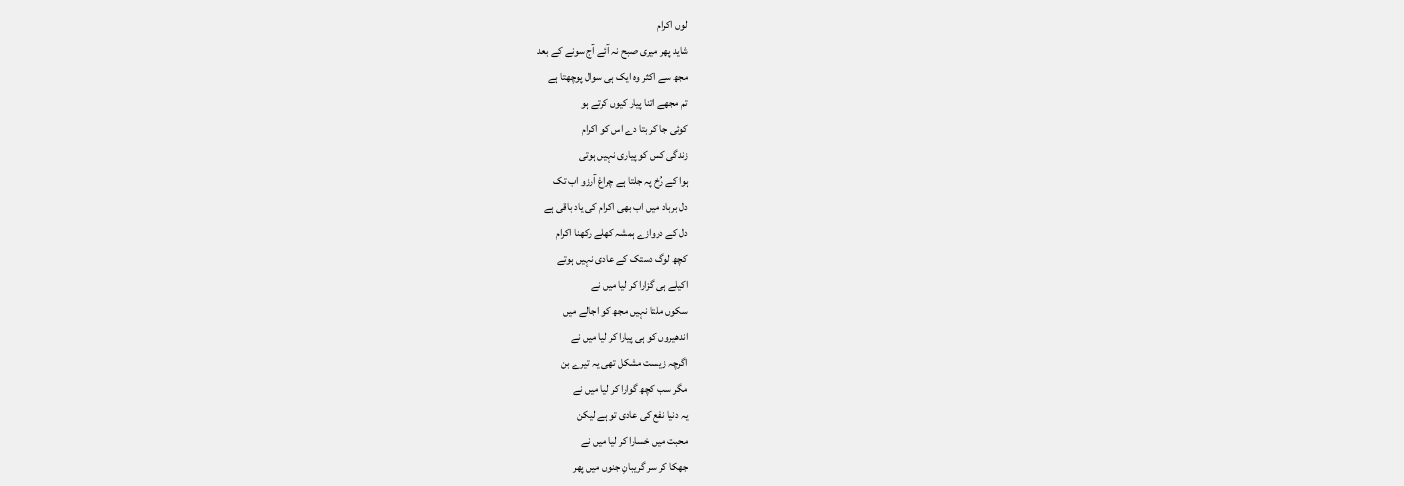لوں اکرام
شاید پھر میری صبح نہ آئے آج سونے کے بعد
مجھ سے اکثر وہ ایک ہی سوال پوچھتا ہے
تم مجھے اتنا پیار کیوں کرتے ہو
کوئی جا کر بتا دے اس کو اکرام
زندگی کس کو پیاری نہیں ہوتی
ہوا کے رُخ پہ جلتا ہے چراغ آرزو اب تک
دل برباد میں اب بھی اکرام کی یاد باقی ہے
دل کے دروازے ہمشہ کھلے رکھنا اکرام
کچھ لوگ دستک کے عادی نہیں ہوتے
اکیلے ہی گزارا کر لیا میں نے
سکوں ملتا نہیں مجھ کو اجالے میں
اندھیروں کو ہی پیارا کر لیا میں نے
اگرچہ زیست مشکل تھی یہ تیرے بن
مگر سب کچھ گوارا کر لیا میں نے
یہ دنیا نفع کی عادی تو ہے لیکن
محبت میں خسارا کر لیا میں نے
جھکا کر سر گریبانِ جنوں میں پھر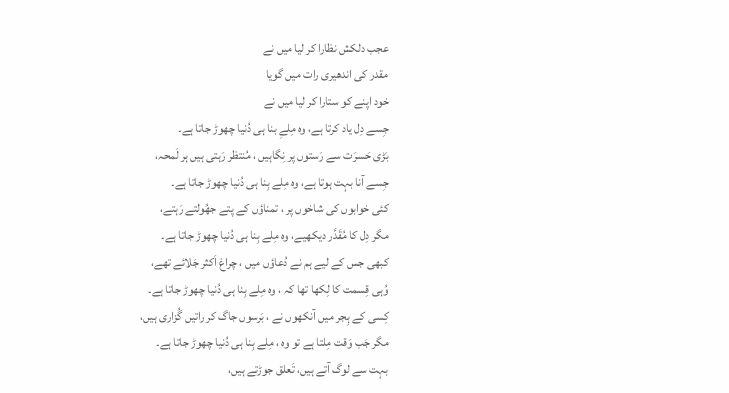عجب دلکش نظارا کر لیا میں نے
مقدر کی اندھیری رات میں گویا
خود اپنے کو ستارا کر لیا میں نے
جِسے دِل یاد کرتا ہے، وہ مِلےِ بنا ہی دُنیا چھوڑ جاتا ہے۔
بَڑی حَسرَت سے رَستوں پر نِگاہیں ، مُنتظر رَہتی ہیں ہر لَمحہ،
جِسے آنا بہت ہوتا ہے، وہ مِلے بِنا ہی دُنیا چھوڑ جاتا ہے۔
کئی خوابوں کی شاخوں پر ، تمناؤں کے پتے جھُولتے رَہتے،
مگر دِل کا مُقَدَّر دیکھیے، وہ مِلے بِنا ہی دُنیا چھوڑ جاتا ہے۔
کبھی جس کے لیے ہم نے دُعاؤں میں ، چراغ اَکثر جَلائے تھے،
وُہی قِسمت کا لِکھا تھا کہ ، وہ مِلے بِنا ہی دُنیا چھوڑ جاتا ہے۔
کِسی کے ہِجر میں آنکھوں نے ، بَرسوں جاگ کر راتیں گُزاری ہیں،
مگر جَب وَقت مِلتا ہے تو وہ ، مِلے بِنا ہی دُنیا چھوڑ جاتا ہے۔
بہت سے لوگ آتے ہیں، تَعلق جوڑتے ہیں،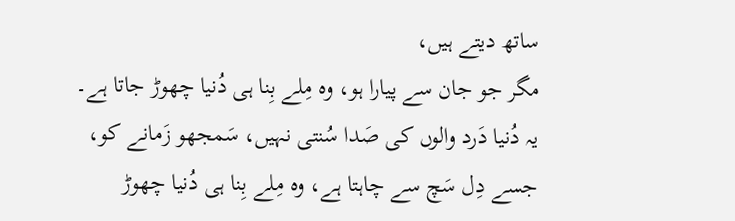ساتھ دیتے ہیں،
مگر جو جان سے پیارا ہو، وہ مِلے بِنا ہی دُنیا چھوڑ جاتا ہے۔
یہ دُنیا دَرد والوں کی صَدا سُنتی نہیں، سَمجھو زَمانے کو،
جسے دِل سَچ سے چاہتا ہے، وہ مِلے بِنا ہی دُنیا چھوڑ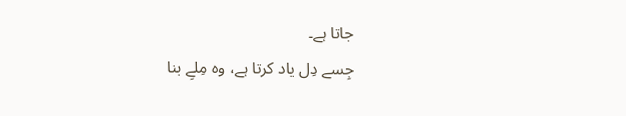جاتا ہے۔
جِسے دِل یاد کرتا ہے، وہ مِلےِ بنا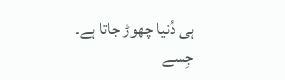ہی دُنیا چھوڑ جاتا ہے۔
جِسے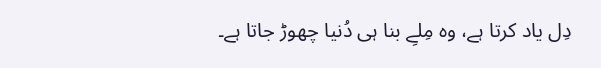دِل یاد کرتا ہے، وہ مِلےِ بنا ہی دُنیا چھوڑ جاتا ہے۔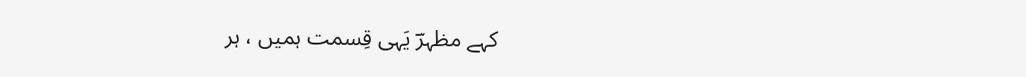کہے مظہرؔ یَہی قِسمت ہمیں ، ہر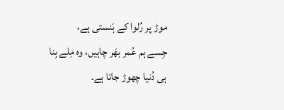موڑ پر رُلوا کے ہَنستی ہے،
جِسے ہم عُمر بھَر چاہیں، وہ مِلے بِنا ہی دُنیا چھوڑ جاتا ہے۔